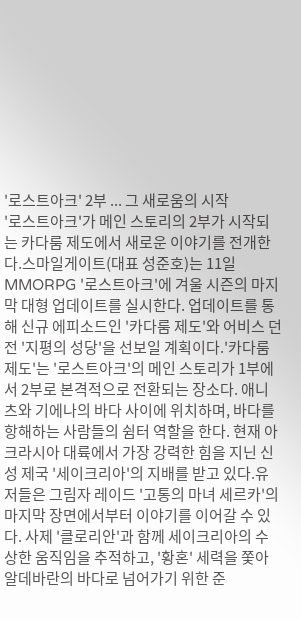'로스트아크' 2부 ... 그 새로움의 시작
'로스트아크'가 메인 스토리의 2부가 시작되는 카다룸 제도에서 새로운 이야기를 전개한다.스마일게이트(대표 성준호)는 11일 MMORPG '로스트아크'에 겨울 시즌의 마지막 대형 업데이트를 실시한다. 업데이트를 통해 신규 에피소드인 '카다룸 제도'와 어비스 던전 '지평의 성당'을 선보일 계획이다.'카다룸 제도'는 '로스트아크'의 메인 스토리가 1부에서 2부로 본격적으로 전환되는 장소다. 애니츠와 기에나의 바다 사이에 위치하며, 바다를 항해하는 사람들의 쉼터 역할을 한다. 현재 아크라시아 대륙에서 가장 강력한 힘을 지닌 신성 제국 '세이크리아'의 지배를 받고 있다.유저들은 그림자 레이드 '고통의 마녀 세르카'의 마지막 장면에서부터 이야기를 이어갈 수 있다. 사제 '클로리안'과 함께 세이크리아의 수상한 움직임을 추적하고, '황혼' 세력을 쫓아 알데바란의 바다로 넘어가기 위한 준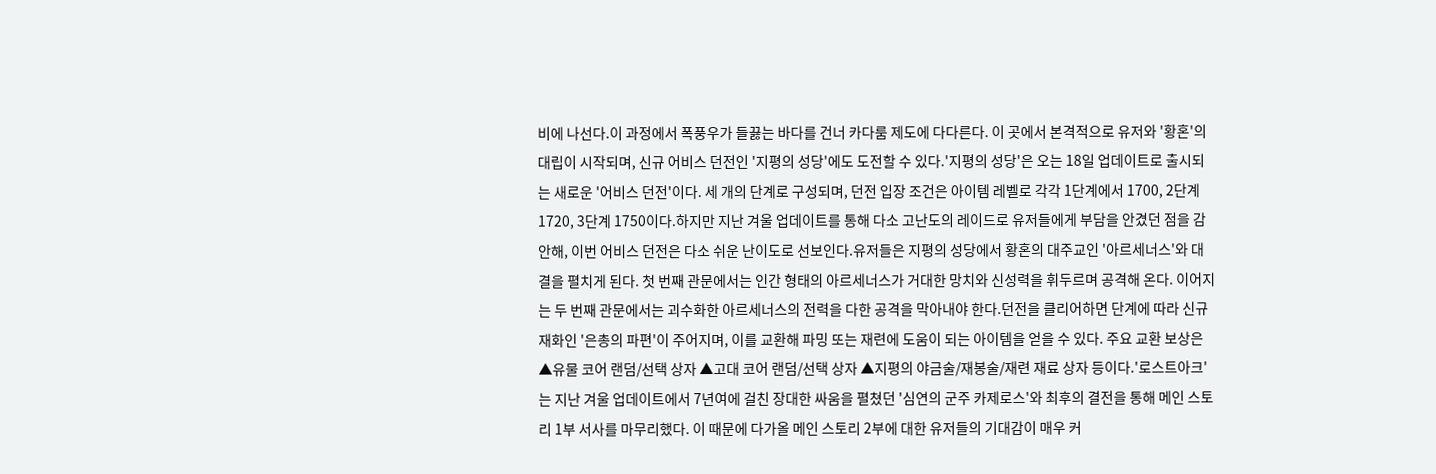비에 나선다.이 과정에서 폭풍우가 들끓는 바다를 건너 카다룸 제도에 다다른다. 이 곳에서 본격적으로 유저와 '황혼'의 대립이 시작되며, 신규 어비스 던전인 '지평의 성당'에도 도전할 수 있다.'지평의 성당'은 오는 18일 업데이트로 출시되는 새로운 '어비스 던전'이다. 세 개의 단계로 구성되며, 던전 입장 조건은 아이템 레벨로 각각 1단계에서 1700, 2단계 1720, 3단계 1750이다.하지만 지난 겨울 업데이트를 통해 다소 고난도의 레이드로 유저들에게 부담을 안겼던 점을 감안해, 이번 어비스 던전은 다소 쉬운 난이도로 선보인다.유저들은 지평의 성당에서 황혼의 대주교인 '아르세너스'와 대결을 펼치게 된다. 첫 번째 관문에서는 인간 형태의 아르세너스가 거대한 망치와 신성력을 휘두르며 공격해 온다. 이어지는 두 번째 관문에서는 괴수화한 아르세너스의 전력을 다한 공격을 막아내야 한다.던전을 클리어하면 단계에 따라 신규 재화인 '은총의 파편'이 주어지며, 이를 교환해 파밍 또는 재련에 도움이 되는 아이템을 얻을 수 있다. 주요 교환 보상은 ▲유물 코어 랜덤/선택 상자 ▲고대 코어 랜덤/선택 상자 ▲지평의 야금술/재봉술/재련 재료 상자 등이다.'로스트아크'는 지난 겨울 업데이트에서 7년여에 걸친 장대한 싸움을 펼쳤던 '심연의 군주 카제로스'와 최후의 결전을 통해 메인 스토리 1부 서사를 마무리했다. 이 때문에 다가올 메인 스토리 2부에 대한 유저들의 기대감이 매우 커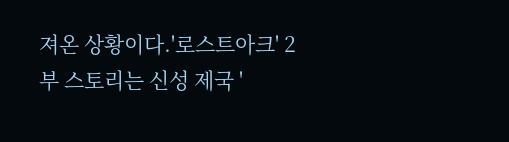져온 상황이다.'로스트아크' 2부 스토리는 신성 제국 '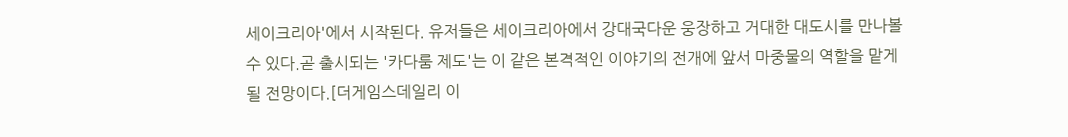세이크리아'에서 시작된다. 유저들은 세이크리아에서 강대국다운 웅장하고 거대한 대도시를 만나볼 수 있다.곧 출시되는 '카다룸 제도'는 이 같은 본격적인 이야기의 전개에 앞서 마중물의 역할을 맡게 될 전망이다.[더게임스데일리 이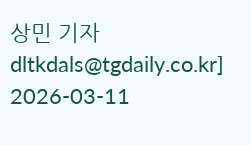상민 기자 dltkdals@tgdaily.co.kr]
2026-03-11